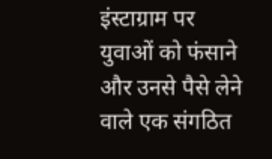इंस्टाग्राम पर युवाओं को फंसाने और उनसे पैसे लेने वाले एक संगठित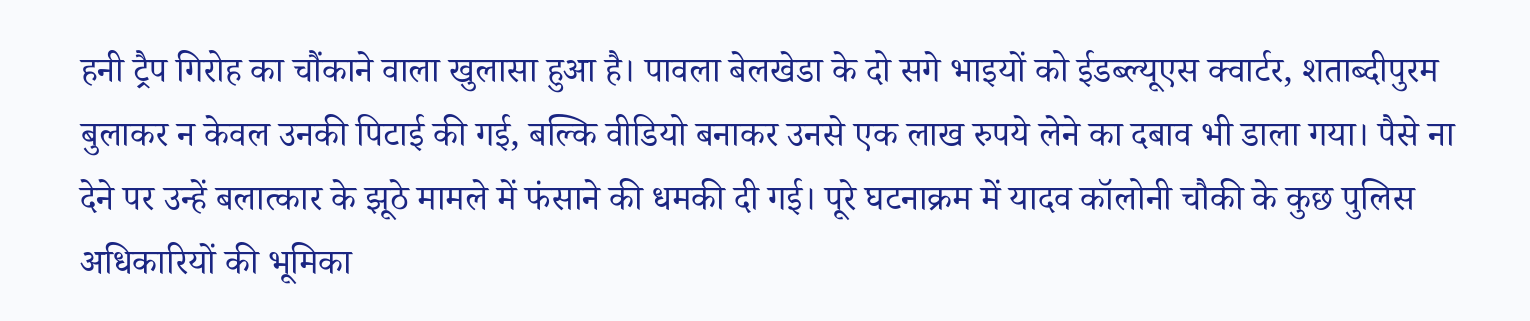हनी ट्रैप गिरोह का चौंकाने वाला खुलासा हुआ है। पावला बेलखेडा के दो सगे भाइयों को ईडब्ल्यूएस क्वार्टर, शताब्दीपुरम बुलाकर न केवल उनकी पिटाई की गई, बल्कि वीडियो बनाकर उनसे एक लाख रुपये लेने का दबाव भी डाला गया। पैसे ना देने पर उन्हें बलात्कार के झूठे मामले में फंसाने की धमकी दी गई। पूरे घटनाक्रम में यादव कॉलोनी चौकी के कुछ पुलिस अधिकारियों की भूमिका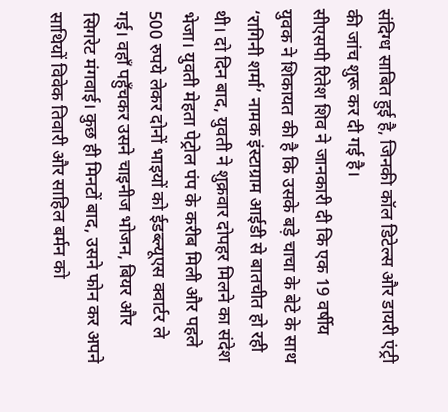संदिग्ध साबित हुई है, जिनकी कॉल डिटेल्स और डायरी एंट्री की जांच शुरू कर दी गई है।
सीएसपी रितेश शिव ने जानकारी दी कि एक 19 वर्षीय युवक ने शिकायत की है कि उसके बड़े चाचा के बेटे के साथ ‘रागिनी शर्मा’ नामक इंस्टाग्राम आईडी से बातचीत हो रही थी। दो दिन बाद, युवती ने शुक्रवार दोपहर मिलने का संदेश भेजा। युवती मेहता पेट्रोल पंप के करीब मिली और पहले 500 रुपये लेकर दोनों भाइयों को ईडब्ल्यूएस क्वार्टर ले गई। वहाँ पहुँचकर उसने चाइनीज भोजन, बियर और सिगरेट मंगवाई। कुछ ही मिनटों बाद, उसने फोन कर अपने साथियों विवेक तिवारी और साहिल बर्मन को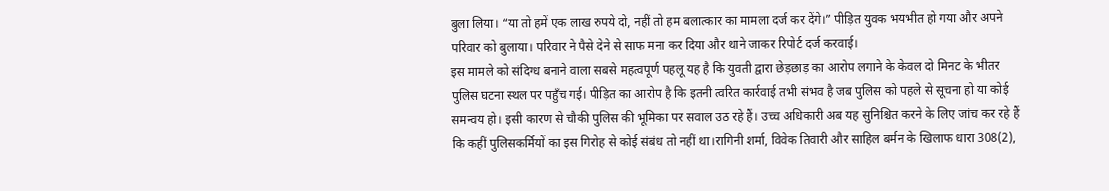बुला लिया। “या तो हमें एक लाख रुपये दो, नहीं तो हम बलात्कार का मामला दर्ज कर देंगे।” पीड़ित युवक भयभीत हो गया और अपने परिवार को बुलाया। परिवार ने पैसे देने से साफ मना कर दिया और थाने जाकर रिपोर्ट दर्ज करवाई।
इस मामले को संदिग्ध बनाने वाला सबसे महत्वपूर्ण पहलू यह है कि युवती द्वारा छेड़छाड़ का आरोप लगाने के केवल दो मिनट के भीतर पुलिस घटना स्थल पर पहुँच गई। पीड़ित का आरोप है कि इतनी त्वरित कार्रवाई तभी संभव है जब पुलिस को पहले से सूचना हो या कोई समन्वय हो। इसी कारण से चौकी पुलिस की भूमिका पर सवाल उठ रहे हैं। उच्च अधिकारी अब यह सुनिश्चित करने के लिए जांच कर रहे हैं कि कहीं पुलिसकर्मियों का इस गिरोह से कोई संबंध तो नहीं था।रागिनी शर्मा, विवेक तिवारी और साहिल बर्मन के खिलाफ धारा 308(2),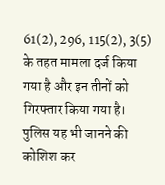61(2), 296, 115(2), 3(5) के तहत मामला दर्ज किया गया है और इन तीनों को गिरफ्तार किया गया है। पुलिस यह भी जानने की कोशिश कर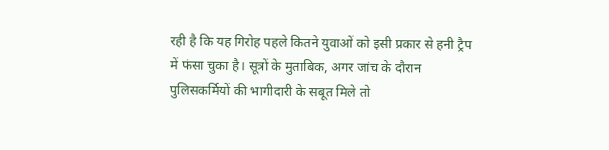रही है कि यह गिरोह पहले कितने युवाओं को इसी प्रकार से हनी ट्रैप में फंसा चुका है। सूत्रों के मुताबिक, अगर जांच के दौरान पुलिसकर्मियों की भागीदारी के सबूत मिले तो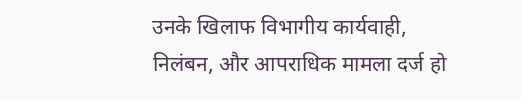उनके खिलाफ विभागीय कार्यवाही, निलंबन, और आपराधिक मामला दर्ज हो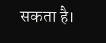सकता है।